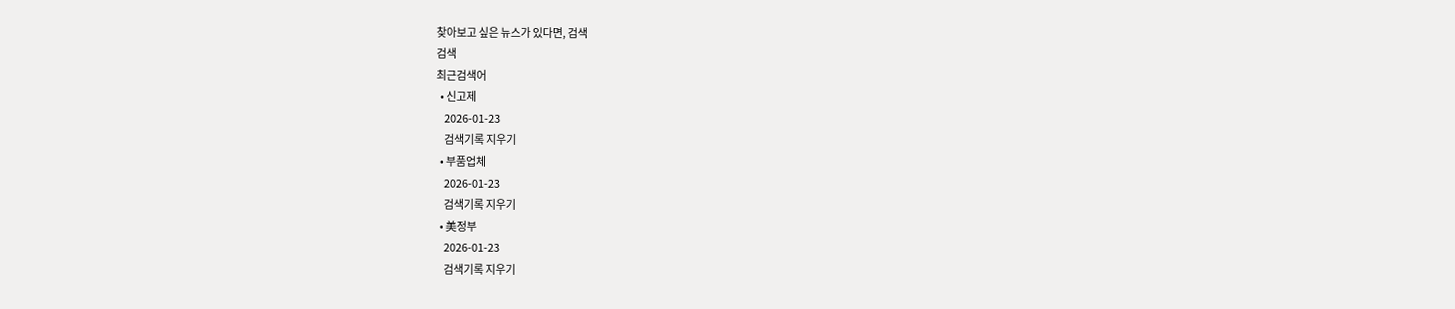찾아보고 싶은 뉴스가 있다면, 검색
검색
최근검색어
  • 신고제
    2026-01-23
    검색기록 지우기
  • 부품업체
    2026-01-23
    검색기록 지우기
  • 美정부
    2026-01-23
    검색기록 지우기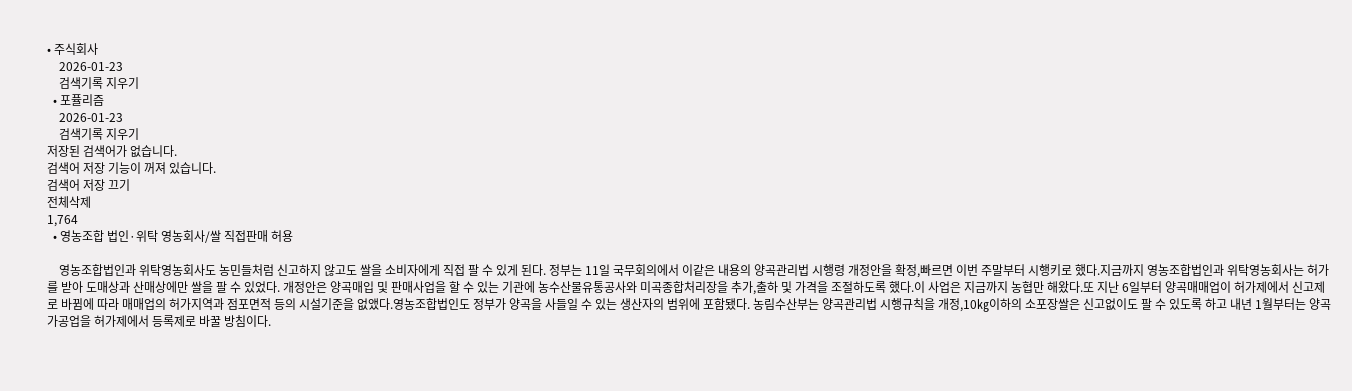• 주식회사
    2026-01-23
    검색기록 지우기
  • 포퓰리즘
    2026-01-23
    검색기록 지우기
저장된 검색어가 없습니다.
검색어 저장 기능이 꺼져 있습니다.
검색어 저장 끄기
전체삭제
1,764
  • 영농조합 법인·위탁 영농회사/쌀 직접판매 허용

    영농조합법인과 위탁영농회사도 농민들처럼 신고하지 않고도 쌀을 소비자에게 직접 팔 수 있게 된다. 정부는 11일 국무회의에서 이같은 내용의 양곡관리법 시행령 개정안을 확정,빠르면 이번 주말부터 시행키로 했다.지금까지 영농조합법인과 위탁영농회사는 허가를 받아 도매상과 산매상에만 쌀을 팔 수 있었다. 개정안은 양곡매입 및 판매사업을 할 수 있는 기관에 농수산물유통공사와 미곡종합처리장을 추가,출하 및 가격을 조절하도록 했다.이 사업은 지금까지 농협만 해왔다.또 지난 6일부터 양곡매매업이 허가제에서 신고제로 바뀜에 따라 매매업의 허가지역과 점포면적 등의 시설기준을 없앴다.영농조합법인도 정부가 양곡을 사들일 수 있는 생산자의 범위에 포함됐다. 농림수산부는 양곡관리법 시행규칙을 개정,10㎏이하의 소포장쌀은 신고없이도 팔 수 있도록 하고 내년 1월부터는 양곡가공업을 허가제에서 등록제로 바꿀 방침이다.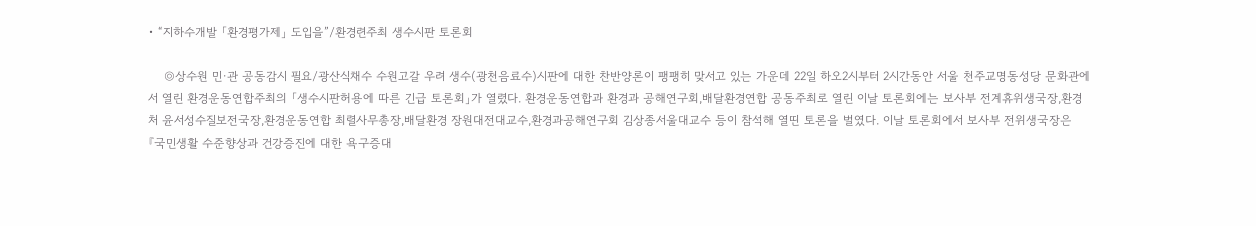• “지하수개발 「환경평가제」 도입을”/환경련주최 생수시판 토론회

    ◎상수원 민·관 공동감시 필요/광산식채수 수원고갈 우려 생수(광천음료수)시판에 대한 찬반양론이 팽팽히 맞서고 있는 가운데 22일 하오2시부터 2시간동안 서울 천주교명동성당 문화관에서 열린 환경운동연합주최의 「생수시판허용에 따른 긴급 토론회」가 열렸다. 환경운동연합과 환경과 공해연구회,배달환경연합 공동주최로 열린 이날 토론회에는 보사부 전계휴위생국장,환경처 윤서성수질보전국장,환경운동연합 최렬사무총장,배달환경 장원대전대교수,환경과공해연구회 김상종서울대교수 등이 참석해 열띤 토론을 벌였다. 이날 토론회에서 보사부 전위생국장은 『국민생활 수준향상과 건강증진에 대한 욕구증대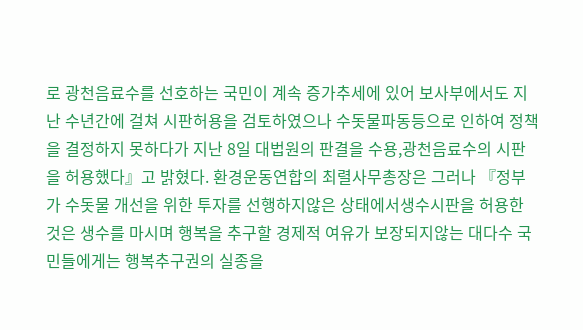로 광천음료수를 선호하는 국민이 계속 증가추세에 있어 보사부에서도 지난 수년간에 걸쳐 시판허용을 검토하였으나 수돗물파동등으로 인하여 정책을 결정하지 못하다가 지난 8일 대법원의 판결을 수용,광천음료수의 시판을 허용했다』고 밝혔다. 환경운동연합의 최렬사무총장은 그러나 『정부가 수돗물 개선을 위한 투자를 선행하지않은 상태에서생수시판을 허용한 것은 생수를 마시며 행복을 추구할 경제적 여유가 보장되지않는 대다수 국민들에게는 행복추구권의 실종을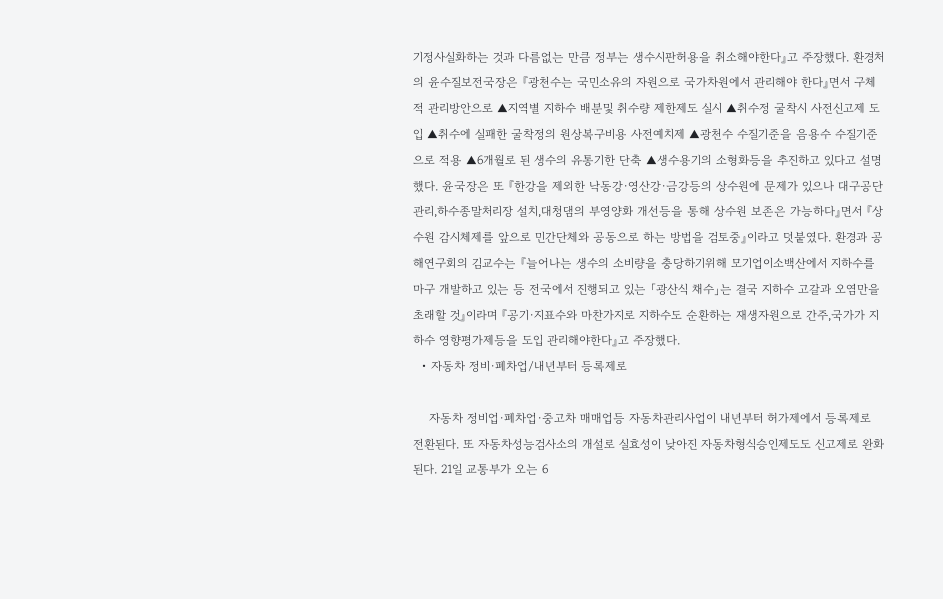기정사실화하는 것과 다름없는 만큼 정부는 생수시판허용을 취소해야한다』고 주장했다. 환경처의 윤수질보전국장은 『광천수는 국민소유의 자원으로 국가차원에서 관리해야 한다』면서 구체적 관리방안으로 ▲지역별 지하수 배분및 취수량 제한제도 실시 ▲취수정 굴착시 사전신고제 도입 ▲취수에 실패한 굴착정의 원상복구비용 사전예치제 ▲광천수 수질기준을 음용수 수질기준으로 적용 ▲6개월로 된 생수의 유통기한 단축 ▲생수용기의 소형화등을 추진하고 있다고 설명했다. 윤국장은 또 『한강을 제외한 낙동강·영산강·금강등의 상수원에 문제가 있으나 대구공단 관리,하수종말처리장 설치,대청댐의 부영양화 개선등을 통해 상수원 보존은 가능하다』면서 『상수원 감시체제를 앞으로 민간단체와 공동으로 하는 방법을 검토중』이라고 덧붙였다. 환경과 공해연구회의 김교수는 『늘어나는 생수의 소비량을 충당하기위해 모기업이소백산에서 지하수를 마구 개발하고 있는 등 전국에서 진행되고 있는 「광산식 채수」는 결국 지하수 고갈과 오염만을 초래할 것』이라며 『공기·지표수와 마찬가지로 지하수도 순환하는 재생자원으로 간주,국가가 지하수 영향평가제등을 도입 관리해야한다』고 주장했다.
  • 자동차 정비·폐차업/내년부터 등록제로

    자동차 정비업·폐차업·중고차 매매업등 자동차관리사업이 내년부터 허가제에서 등록제로 전환된다. 또 자동차성능검사소의 개설로 실효성이 낮아진 자동차형식승인제도도 신고제로 완화된다. 21일 교통부가 오는 6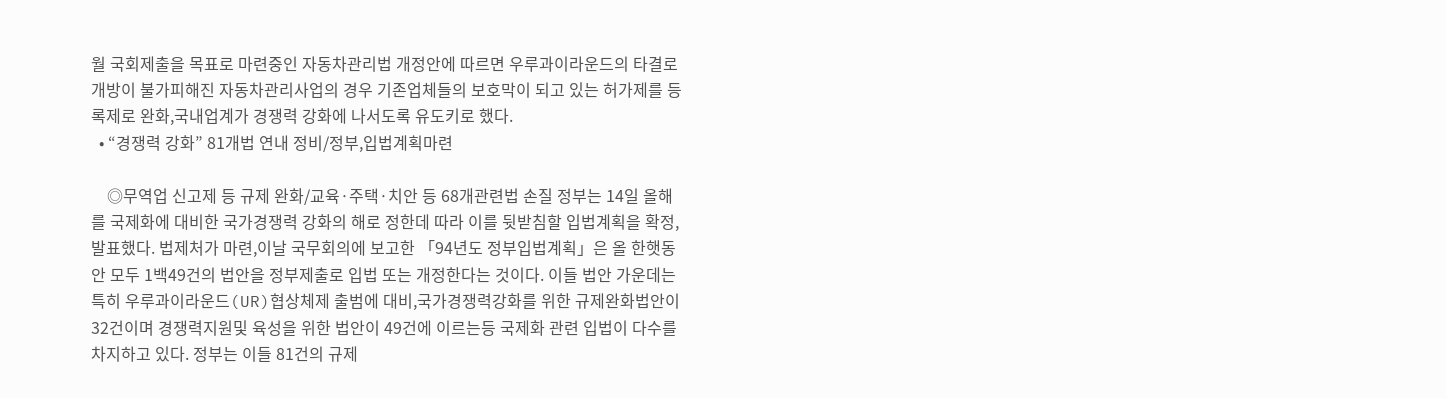월 국회제출을 목표로 마련중인 자동차관리법 개정안에 따르면 우루과이라운드의 타결로 개방이 불가피해진 자동차관리사업의 경우 기존업체들의 보호막이 되고 있는 허가제를 등록제로 완화,국내업계가 경쟁력 강화에 나서도록 유도키로 했다.
  • “경쟁력 강화” 81개법 연내 정비/정부,입법계획마련

    ◎무역업 신고제 등 규제 완화/교육·주택·치안 등 68개관련법 손질 정부는 14일 올해를 국제화에 대비한 국가경쟁력 강화의 해로 정한데 따라 이를 뒷받침할 입법계획을 확정,발표했다. 법제처가 마련,이날 국무회의에 보고한 「94년도 정부입법계획」은 올 한햇동안 모두 1백49건의 법안을 정부제출로 입법 또는 개정한다는 것이다. 이들 법안 가운데는 특히 우루과이라운드(UR)협상체제 출범에 대비,국가경쟁력강화를 위한 규제완화법안이 32건이며 경쟁력지원및 육성을 위한 법안이 49건에 이르는등 국제화 관련 입법이 다수를 차지하고 있다. 정부는 이들 81건의 규제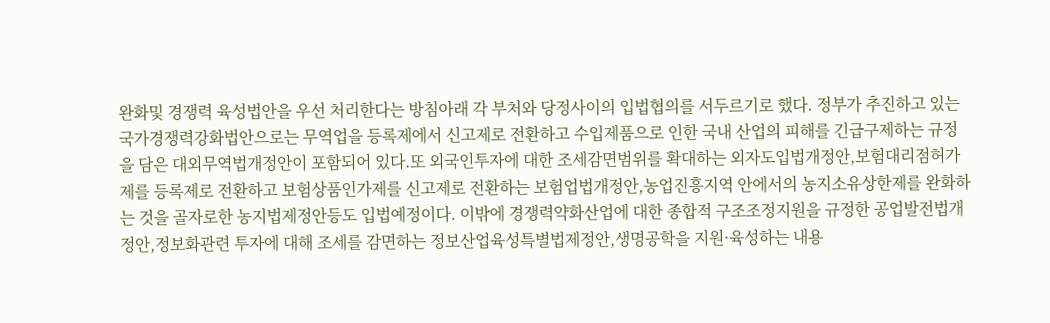완화및 경쟁력 육성법안을 우선 처리한다는 방침아래 각 부처와 당정사이의 입법협의를 서두르기로 했다. 정부가 추진하고 있는 국가경쟁력강화법안으로는 무역업을 등록제에서 신고제로 전환하고 수입제품으로 인한 국내 산업의 피해를 긴급구제하는 규정을 담은 대외무역법개정안이 포함되어 있다.또 외국인투자에 대한 조세감면범위를 확대하는 외자도입법개정안,보험대리점허가제를 등록제로 전환하고 보험상품인가제를 신고제로 전환하는 보험업법개정안,농업진흥지역 안에서의 농지소유상한제를 완화하는 것을 골자로한 농지법제정안등도 입법예정이다. 이밖에 경쟁력약화산업에 대한 종합적 구조조정지원을 규정한 공업발전법개정안,정보화관련 투자에 대해 조세를 감면하는 정보산업육성특별법제정안,생명공학을 지원·육성하는 내용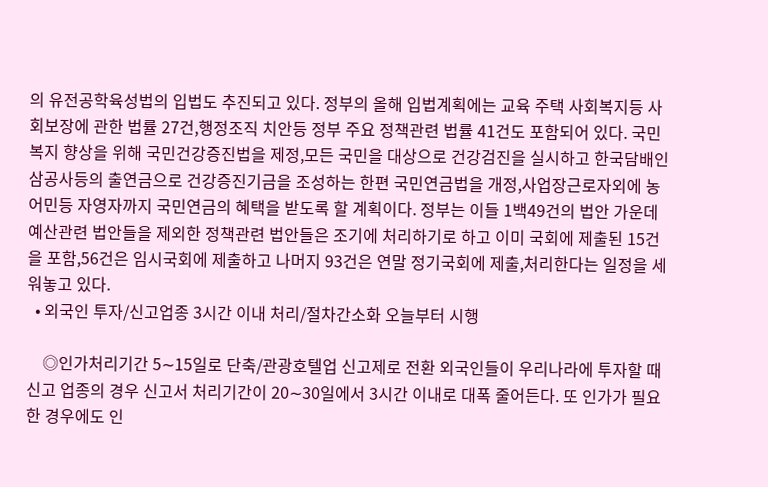의 유전공학육성법의 입법도 추진되고 있다. 정부의 올해 입법계획에는 교육 주택 사회복지등 사회보장에 관한 법률 27건,행정조직 치안등 정부 주요 정책관련 법률 41건도 포함되어 있다. 국민복지 향상을 위해 국민건강증진법을 제정,모든 국민을 대상으로 건강검진을 실시하고 한국담배인삼공사등의 출연금으로 건강증진기금을 조성하는 한편 국민연금법을 개정,사업장근로자외에 농어민등 자영자까지 국민연금의 혜택을 받도록 할 계획이다. 정부는 이들 1백49건의 법안 가운데 예산관련 법안들을 제외한 정책관련 법안들은 조기에 처리하기로 하고 이미 국회에 제출된 15건을 포함,56건은 임시국회에 제출하고 나머지 93건은 연말 정기국회에 제출,처리한다는 일정을 세워놓고 있다.
  • 외국인 투자/신고업종 3시간 이내 처리/절차간소화 오늘부터 시행

    ◎인가처리기간 5∼15일로 단축/관광호텔업 신고제로 전환 외국인들이 우리나라에 투자할 때 신고 업종의 경우 신고서 처리기간이 20∼30일에서 3시간 이내로 대폭 줄어든다. 또 인가가 필요한 경우에도 인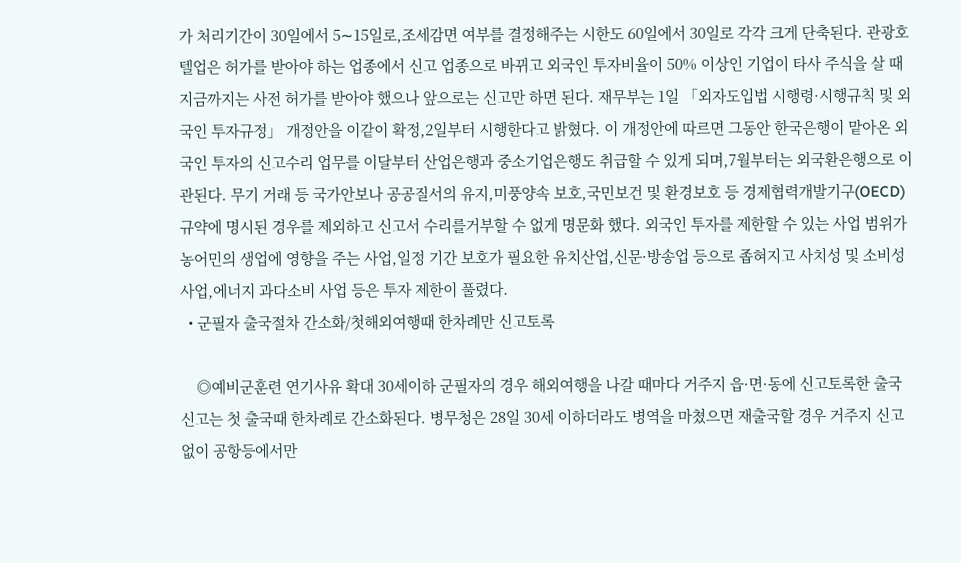가 처리기간이 30일에서 5∼15일로,조세감면 여부를 결정해주는 시한도 60일에서 30일로 각각 크게 단축된다. 관광호텔업은 허가를 받아야 하는 업종에서 신고 업종으로 바뀌고 외국인 투자비율이 50% 이상인 기업이 타사 주식을 살 때 지금까지는 사전 허가를 받아야 했으나 앞으로는 신고만 하면 된다. 재무부는 1일 「외자도입법 시행령·시행규칙 및 외국인 투자규정」 개정안을 이같이 확정,2일부터 시행한다고 밝혔다. 이 개정안에 따르면 그동안 한국은행이 맡아온 외국인 투자의 신고수리 업무를 이달부터 산업은행과 중소기업은행도 취급할 수 있게 되며,7월부터는 외국환은행으로 이관된다. 무기 거래 등 국가안보나 공공질서의 유지,미풍양속 보호,국민보건 및 환경보호 등 경제협력개발기구(OECD) 규약에 명시된 경우를 제외하고 신고서 수리를거부할 수 없게 명문화 했다. 외국인 투자를 제한할 수 있는 사업 범위가 농어민의 생업에 영향을 주는 사업,일정 기간 보호가 필요한 유치산업,신문·방송업 등으로 좁혀지고 사치성 및 소비성 사업,에너지 과다소비 사업 등은 투자 제한이 풀렸다.
  • 군필자 출국절차 간소화/첫해외여행때 한차례만 신고토록

    ◎예비군훈련 연기사유 확대 30세이하 군필자의 경우 해외여행을 나갈 때마다 거주지 읍·면·동에 신고토록한 출국신고는 첫 출국때 한차례로 간소화된다. 병무청은 28일 30세 이하더라도 병역을 마쳤으면 재출국할 경우 거주지 신고없이 공항등에서만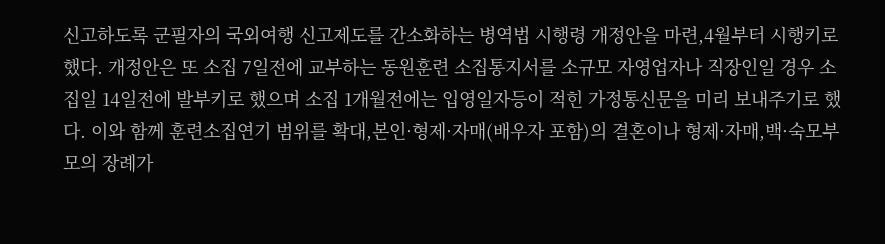신고하도록 군필자의 국외여행 신고제도를 간소화하는 병역법 시행령 개정안을 마련,4월부터 시행키로 했다. 개정안은 또 소집 7일전에 교부하는 동원훈련 소집통지서를 소규모 자영업자나 직장인일 경우 소집일 14일전에 발부키로 했으며 소집 1개월전에는 입영일자등이 적힌 가정통신문을 미리 보내주기로 했다. 이와 함께 훈련소집연기 범위를 확대,본인·형제·자매(배우자 포함)의 결혼이나 형제·자매,백·숙모부모의 장례가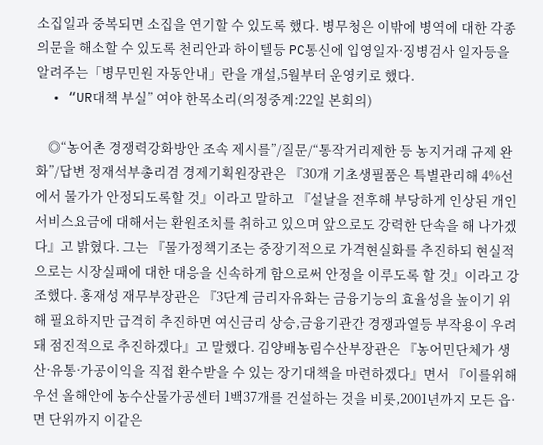소집일과 중복되면 소집을 연기할 수 있도록 했다. 병무청은 이밖에 병역에 대한 각종 의문을 해소할 수 있도록 천리안과 하이텔등 PC통신에 입영일자·징병검사 일자등을 알려주는「병무민원 자동안내」란을 개설,5월부터 운영키로 했다.
  • “UR대책 부실” 여야 한목소리(의정중계:22일 본회의)

    ◎“농어촌 경쟁력강화방안 조속 제시를”/질문/“통작거리제한 등 농지거래 규제 완화”/답변 정재석부총리겸 경제기획원장관은 『30개 기초생필품은 특별관리해 4%선에서 물가가 안정되도록할 것』이라고 말하고 『설날을 전후해 부당하게 인상된 개인서비스요금에 대해서는 환원조치를 취하고 있으며 앞으로도 강력한 단속을 해 나가겠다』고 밝혔다. 그는 『물가정책기조는 중장기적으로 가격현실화를 추진하되 현실적으로는 시장실패에 대한 대응을 신속하게 함으로써 안정을 이루도록 할 것』이라고 강조했다. 홍재성 재무부장관은 『3단계 금리자유화는 금융기능의 효율성을 높이기 위해 필요하지만 급격히 추진하면 여신금리 상승,금융기관간 경쟁과열등 부작용이 우려돼 점진적으로 추진하겠다』고 말했다. 김양배농림수산부장관은 『농어민단체가 생산·유통·가공이익을 직접 환수받을 수 있는 장기대책을 마련하겠다』면서 『이를위해 우선 올해안에 농수산물가공센터 1백37개를 건설하는 것을 비롯,2001년까지 모든 읍·면 단위까지 이같은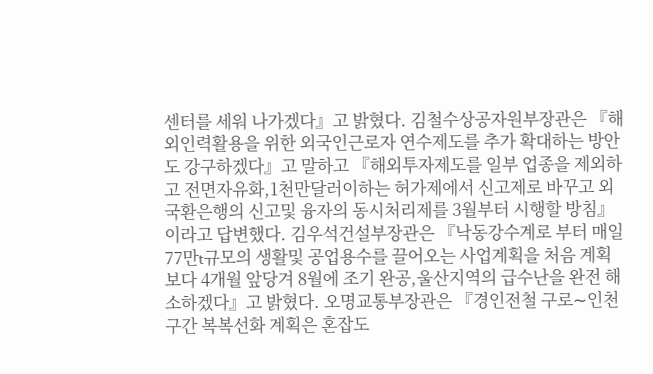센터를 세워 나가겠다』고 밝혔다. 김철수상공자원부장관은 『해외인력활용을 위한 외국인근로자 연수제도를 추가 확대하는 방안도 강구하겠다』고 말하고 『해외투자제도를 일부 업종을 제외하고 전면자유화,1천만달러이하는 허가제에서 신고제로 바꾸고 외국환은행의 신고및 융자의 동시처리제를 3월부터 시행할 방침』이라고 답변했다. 김우석건설부장관은 『낙동강수계로 부터 매일 77만t규모의 생활및 공업용수를 끌어오는 사업계획을 처음 계획보다 4개월 앞당겨 8월에 조기 완공,울산지역의 급수난을 완전 해소하겠다』고 밝혔다. 오명교통부장관은 『경인전철 구로∼인천구간 복복선화 계획은 혼잡도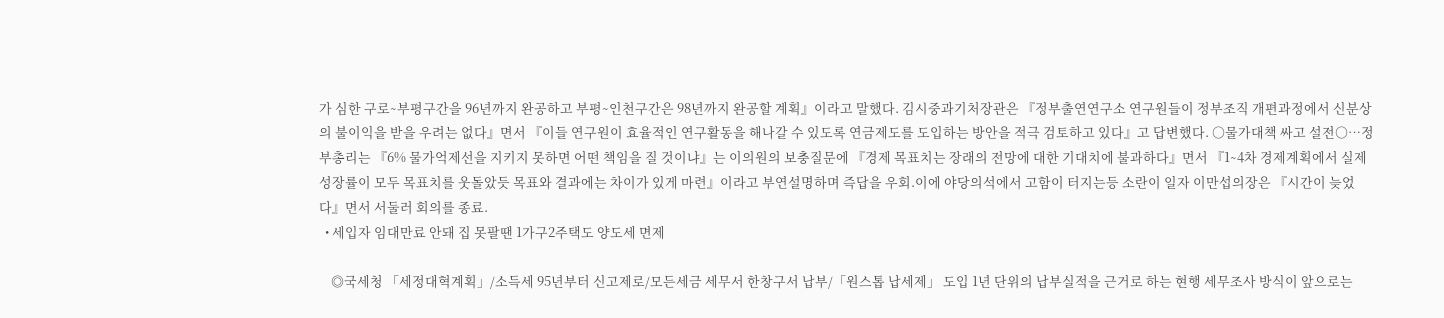가 심한 구로∼부평구간을 96년까지 완공하고 부평∼인천구간은 98년까지 완공할 계획』이라고 말했다. 김시중과기처장관은 『정부출연연구소 연구원들이 정부조직 개편과정에서 신분상의 불이익을 받을 우려는 없다』면서 『이들 연구원이 효율적인 연구활동을 해나갈 수 있도록 연금제도를 도입하는 방안을 적극 검토하고 있다』고 답변했다. ○물가대책 싸고 설전○…정부총리는 『6% 물가억제선을 지키지 못하면 어떤 책임을 질 것이냐』는 이의원의 보충질문에 『경제 목표치는 장래의 전망에 대한 기대치에 불과하다』면서 『1∼4차 경제계획에서 실제성장률이 모두 목표치를 웃돌았듯 목표와 결과에는 차이가 있게 마련』이라고 부연설명하며 즉답을 우회.이에 야당의석에서 고함이 터지는등 소란이 일자 이만섭의장은 『시간이 늦었다』면서 서둘러 회의를 종료.
  • 세입자 임대만료 안돼 집 못팔땐 1가구2주택도 양도세 면제

    ◎국세청 「세정대혁계획」/소득세 95년부터 신고제로/모든세금 세무서 한창구서 납부/「원스톱 납세제」 도입 1년 단위의 납부실적을 근거로 하는 현행 세무조사 방식이 앞으로는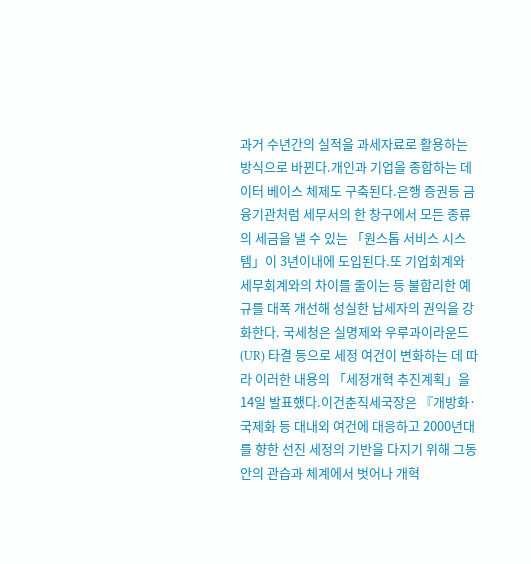과거 수년간의 실적을 과세자료로 활용하는 방식으로 바뀐다.개인과 기업을 종합하는 데이터 베이스 체제도 구축된다.은행 증권등 금융기관처럼 세무서의 한 창구에서 모든 종류의 세금을 낼 수 있는 「원스톱 서비스 시스템」이 3년이내에 도입된다.또 기업회계와 세무회계와의 차이를 줄이는 등 불합리한 예규를 대폭 개선해 성실한 납세자의 권익을 강화한다. 국세청은 실명제와 우루과이라운드(UR) 타결 등으로 세정 여건이 변화하는 데 따라 이러한 내용의 「세정개혁 추진계획」을 14일 발표했다.이건춘직세국장은 『개방화·국제화 등 대내외 여건에 대응하고 2000년대를 향한 선진 세정의 기반을 다지기 위해 그동안의 관습과 체계에서 벗어나 개혁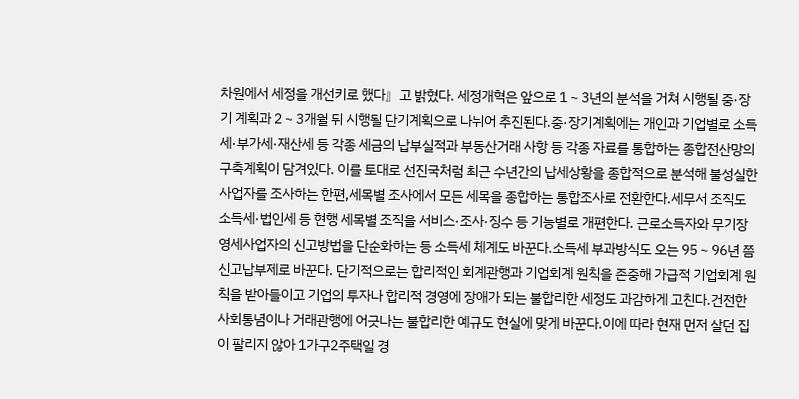차원에서 세정을 개선키로 했다』고 밝혔다. 세정개혁은 앞으로 1∼3년의 분석을 거쳐 시행될 중·장기 계획과 2∼3개월 뒤 시행될 단기계획으로 나뉘어 추진된다.중·장기계획에는 개인과 기업별로 소득세·부가세·재산세 등 각종 세금의 납부실적과 부동산거래 사항 등 각종 자료를 통합하는 종합전산망의 구축계획이 담겨있다. 이를 토대로 선진국처럼 최근 수년간의 납세상황을 종합적으로 분석해 불성실한 사업자를 조사하는 한편,세목별 조사에서 모든 세목을 종합하는 통합조사로 전환한다.세무서 조직도 소득세·법인세 등 현행 세목별 조직을 서비스·조사·징수 등 기능별로 개편한다. 근로소득자와 무기장 영세사업자의 신고방법을 단순화하는 등 소득세 체계도 바꾼다.소득세 부과방식도 오는 95∼96년 쯤 신고납부제로 바꾼다. 단기적으로는 합리적인 회계관행과 기업회계 원칙을 존중해 가급적 기업회계 원칙을 받아들이고 기업의 투자나 합리적 경영에 장애가 되는 불합리한 세정도 과감하게 고친다.건전한 사회통념이나 거래관행에 어긋나는 불합리한 예규도 현실에 맞게 바꾼다.이에 따라 현재 먼저 살던 집이 팔리지 않아 1가구2주택일 경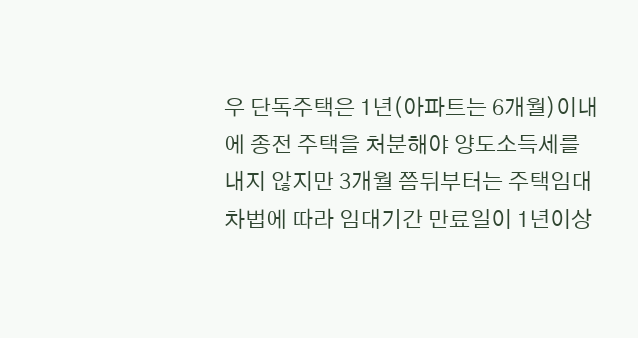우 단독주택은 1년(아파트는 6개월)이내에 종전 주택을 처분해야 양도소득세를 내지 않지만 3개월 쯤뒤부터는 주택임대차법에 따라 임대기간 만료일이 1년이상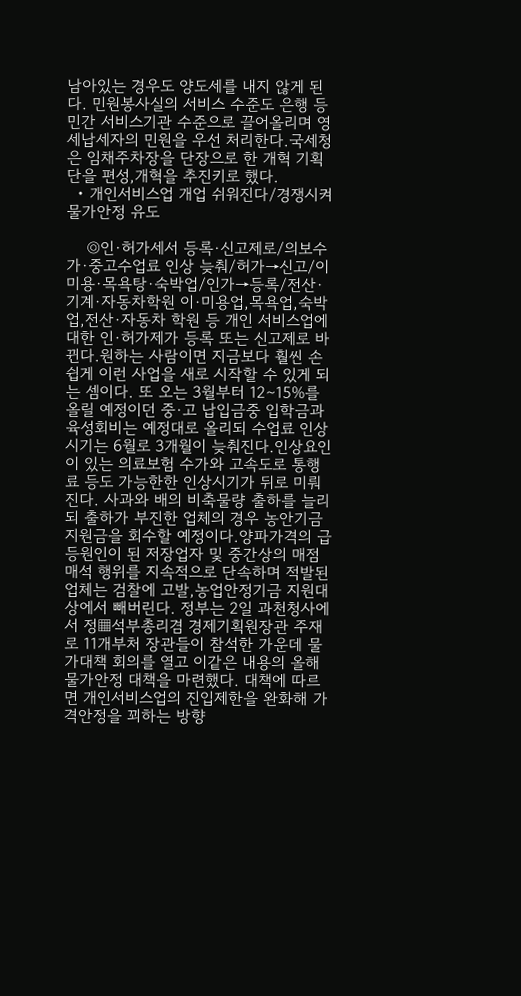남아있는 경우도 양도세를 내지 않게 된다. 민원봉사실의 서비스 수준도 은행 등 민간 서비스기관 수준으로 끌어올리며 영세납세자의 민원을 우선 처리한다.국세청은 임채주차장을 단장으로 한 개혁 기획단을 편성,개혁을 추진키로 했다.
  • 개인서비스업 개업 쉬워진다/경쟁시켜 물가안정 유도

    ◎인·허가세서 등록·신고제로/의보수가·중고수업료 인상 늦춰/허가→신고/이미용·목욕탕·숙박업/인가→등록/전산·기계·자동차학원 이·미용업,목욕업,숙박업,전산·자동차 학원 등 개인 서비스업에 대한 인·허가제가 등록 또는 신고제로 바뀐다.원하는 사람이면 지금보다 훨씬 손쉽게 이런 사업을 새로 시작할 수 있게 되는 셈이다. 또 오는 3월부터 12∼15%를 올릴 예정이던 중·고 납입금중 입학금과 육성회비는 예정대로 올리되 수업료 인상시기는 6월로 3개월이 늦춰진다.인상요인이 있는 의료보험 수가와 고속도로 통행료 등도 가능한한 인상시기가 뒤로 미뤄진다. 사과와 배의 비축물량 출하를 늘리되 출하가 부진한 업체의 경우 농안기금 지원금을 회수할 예정이다.양파가격의 급등원인이 된 저장업자 및 중간상의 매점매석 행위를 지속적으로 단속하며 적발된 업체는 검찰에 고발,농업안정기금 지원대상에서 빼버린다. 정부는 2일 과천청사에서 정▦석부총리겸 경제기획원장관 주재로 11개부처 장관들이 참석한 가운데 물가대책 회의를 열고 이같은 내용의 올해 물가안정 대책을 마련했다. 대책에 따르면 개인서비스업의 진입제한을 완화해 가격안정을 꾀하는 방향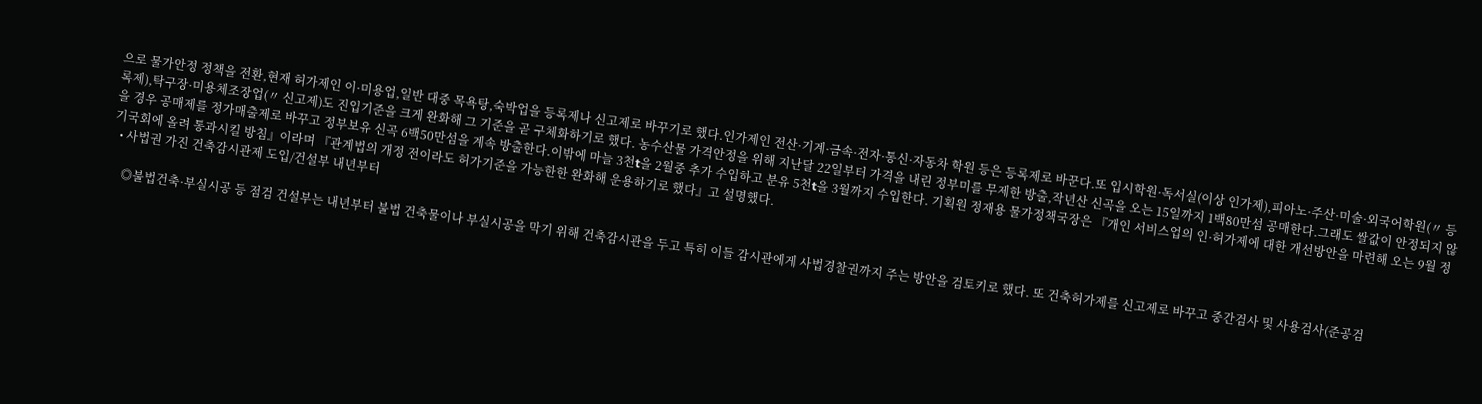으로 물가안정 정책을 전환,현재 허가제인 이·미용업,일반 대중 목욕탕,숙박업을 등록제나 신고제로 바꾸기로 했다.인가제인 전산·기계·금속·전자·통신·자동차 학원 등은 등록제로 바꾼다.또 입시학원·독서실(이상 인가제),피아노·주산·미술·외국어학원(〃 등록제),탁구장·미용체조장업(〃 신고제)도 진입기준을 크게 완화해 그 기준을 곧 구체화하기로 했다. 농수산물 가격안정을 위해 지난달 22일부터 가격을 내린 정부미를 무제한 방출,작년산 신곡을 오는 15일까지 1백80만섬 공매한다.그래도 쌀값이 안정되지 않을 경우 공매제를 정가매출제로 바꾸고 정부보유 신곡 6백50만섬을 계속 방출한다.이밖에 마늘 3천t을 2월중 추가 수입하고 분유 5천t을 3월까지 수입한다. 기획원 정재용 물가정책국장은 『개인 서비스업의 인·허가제에 대한 개선방안을 마련해 오는 9월 정기국회에 올려 통과시킬 방침』이라며 『관계법의 개정 전이라도 허가기준을 가능한한 완화해 운용하기로 했다』고 설명했다.
  • 사법권 가진 건축감시관제 도입/건설부 내년부터

    ◎불법건축·부실시공 등 점검 건설부는 내년부터 불법 건축물이나 부실시공을 막기 위해 건축감시관을 두고 특히 이들 감시관에게 사법경찰권까지 주는 방안을 검토키로 했다. 또 건축허가제를 신고제로 바꾸고 중간검사 및 사용검사(준공검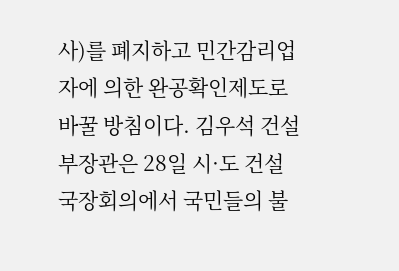사)를 폐지하고 민간감리업자에 의한 완공확인제도로 바꿀 방침이다. 김우석 건설부장관은 28일 시·도 건설국장회의에서 국민들의 불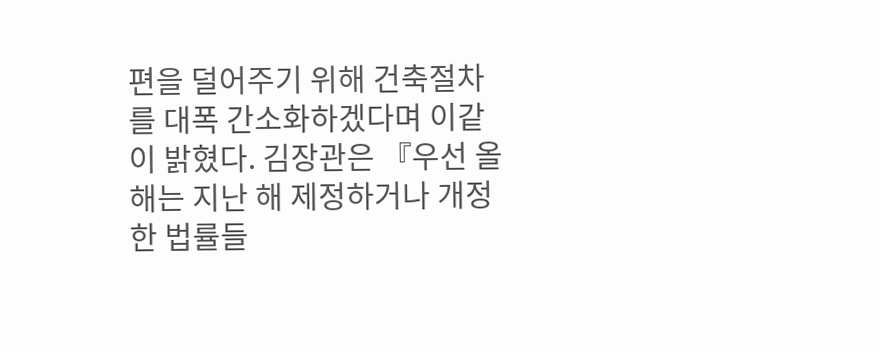편을 덜어주기 위해 건축절차를 대폭 간소화하겠다며 이같이 밝혔다. 김장관은 『우선 올해는 지난 해 제정하거나 개정한 법률들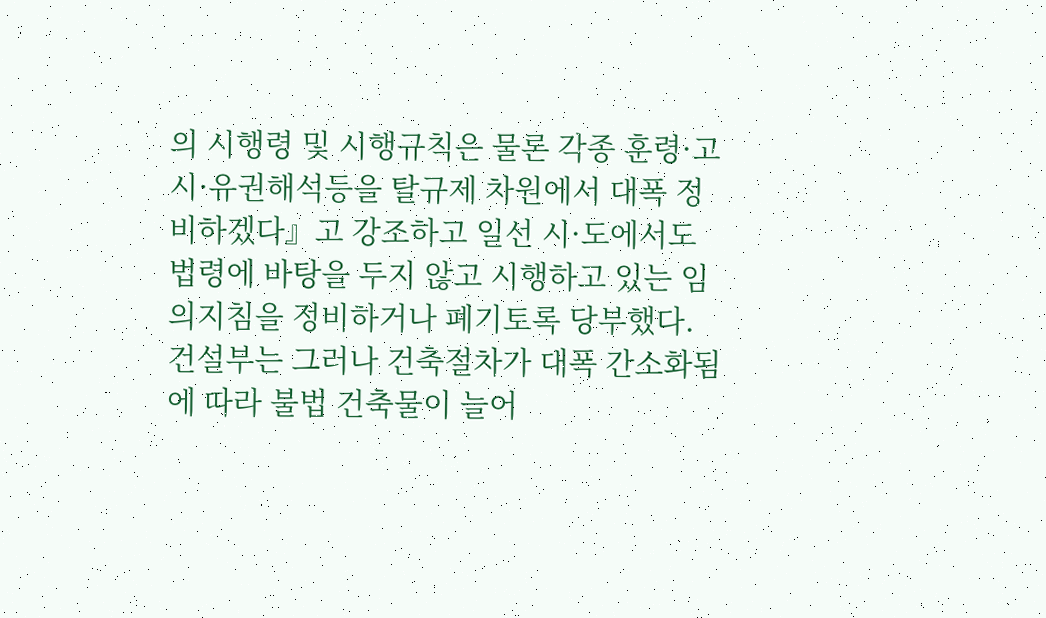의 시행령 및 시행규칙은 물론 각종 훈령·고시·유권해석등을 탈규제 차원에서 대폭 정비하겠다』고 강조하고 일선 시·도에서도 법령에 바탕을 두지 않고 시행하고 있는 임의지침을 정비하거나 폐기토록 당부했다. 건설부는 그러나 건축절차가 대폭 간소화됨에 따라 불법 건축물이 늘어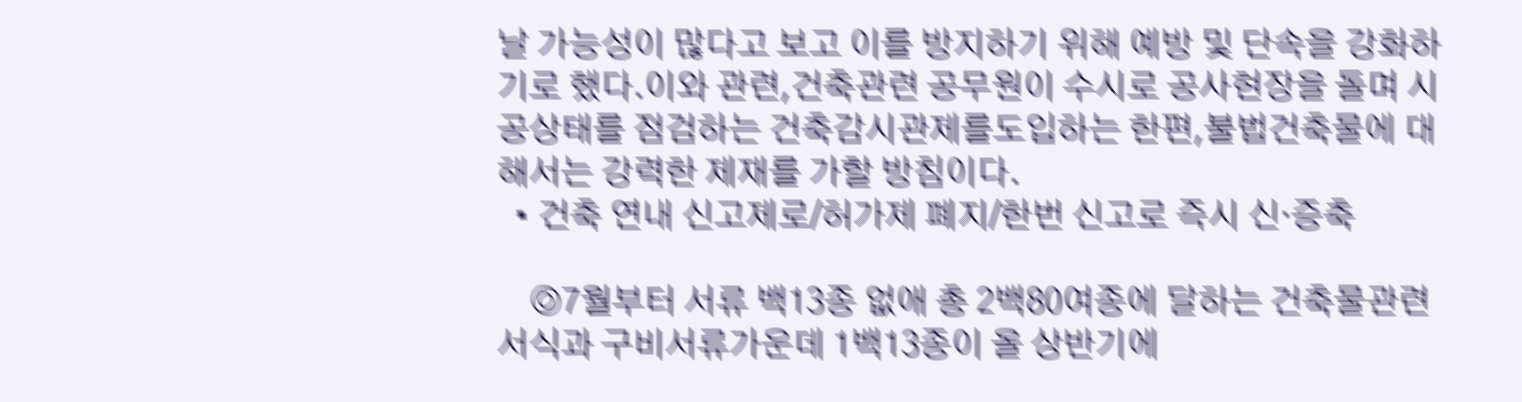날 가능성이 많다고 보고 이를 방지하기 위해 예방 및 단속을 강화하기로 했다.이와 관련,건축관련 공무원이 수시로 공사현장을 돌며 시공상태를 점검하는 건축감시관제를도입하는 한편,불법건축물에 대해서는 강력한 제재를 가할 방침이다.
  • 건축 연내 신고제로/허가제 폐지/한번 신고로 즉시 신·증축

    ◎7월부터 서류 백13종 없애 총 2백80여종에 달하는 건축물관련 서식과 구비서류가운데 1백13종이 올 상반기에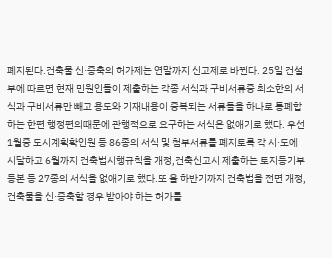폐지된다.건축물 신·증축의 허가제는 연말까지 신고제로 바뀐다. 25일 건설부에 따르면 현재 민원인들이 제출하는 각종 서식과 구비서류중 최소한의 서식과 구비서류만 빼고 용도와 기재내용이 중복되는 서류들을 하나로 통폐합하는 한편 행정편의때문에 관행적으로 요구하는 서식은 없애기로 했다. 우선 1월중 도시계획확인원 등 86종의 서식 및 첨부서류를 폐지토록 각 시·도에 시달하고 6월까지 건축법시행규칙을 개정,건축신고시 제출하는 토지등기부등본 등 27종의 서식을 없애기로 했다.또 올 하반기까지 건축법을 전면 개정,건축물을 신·증축할 경우 받아야 하는 허가를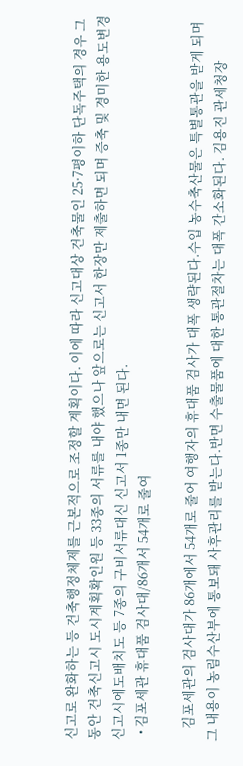신고로 완화하는 등 건축행정체제를 근본적으로 조정할 계획이다. 이에 따라 신고대상 건축물인 25·7평이하 단독주택의 경우 그동안 건축신고시 도시계획확인원 등 33종의 서류를 내야 했으나 앞으로는 신고서 한장만 제출하면 되며 증축 및 경미한 용도변경 신고시에도배치도 등 7종의 구비서류대신 신고서 1종만 내면 된다.
  • 김포세관 휴대품 검사대/86개서 54개로 줄여

    김포세관의 검사대가 86개에서 54개로 줄어 여행자의 휴대품 검사가 대폭 생략된다.수입 농수축산물은 특별통관을 받게 되며 그 내용이 농림수산부에 통보돼 사후관리를 받는다.반면 수출물품에 대한 통관절차는 대폭 간소화된다. 김용진 관세청장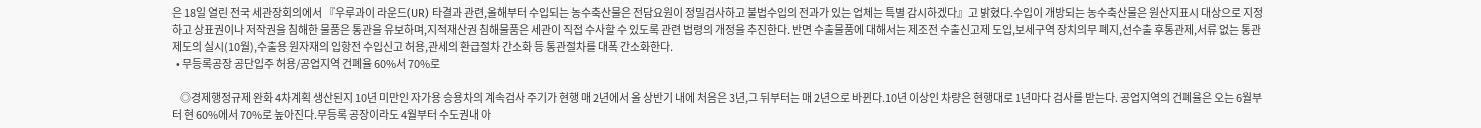은 18일 열린 전국 세관장회의에서 『우루과이 라운드(UR) 타결과 관련,올해부터 수입되는 농수축산물은 전담요원이 정밀검사하고 불법수입의 전과가 있는 업체는 특별 감시하겠다』고 밝혔다.수입이 개방되는 농수축산물은 원산지표시 대상으로 지정하고 상표권이나 저작권을 침해한 물품은 통관을 유보하며,지적재산권 침해물품은 세관이 직접 수사할 수 있도록 관련 법령의 개정을 추진한다. 반면 수출물품에 대해서는 제조전 수출신고제 도입,보세구역 장치의무 폐지,선수출 후통관제,서류 없는 통관제도의 실시(10월),수출용 원자재의 입항전 수입신고 허용,관세의 환급절차 간소화 등 통관절차를 대폭 간소화한다.
  • 무등록공장 공단입주 허용/공업지역 건폐율 60%서 70%로

    ◎경제행정규제 완화 4차계획 생산된지 10년 미만인 자가용 승용차의 계속검사 주기가 현행 매 2년에서 올 상반기 내에 처음은 3년,그 뒤부터는 매 2년으로 바뀐다.10년 이상인 차량은 현행대로 1년마다 검사를 받는다. 공업지역의 건폐율은 오는 6월부터 현 60%에서 70%로 높아진다.무등록 공장이라도 4월부터 수도권내 아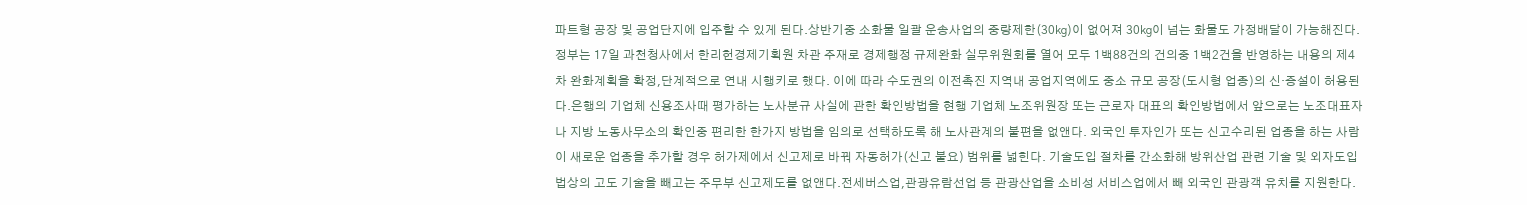파트형 공장 및 공업단지에 입주할 수 있게 된다.상반기중 소화물 일괄 운송사업의 중량제한(30㎏)이 없어져 30㎏이 넘는 화물도 가정배달이 가능해진다. 정부는 17일 과천청사에서 한리헌경제기획원 차관 주재로 경제행정 규제완화 실무위원회를 열어 모두 1백88건의 건의중 1백2건을 반영하는 내용의 제4차 완화계획을 확정,단계적으로 연내 시행키로 했다. 이에 따라 수도권의 이전촉진 지역내 공업지역에도 중소 규모 공장(도시형 업종)의 신·증설이 허용된다.은행의 기업체 신용조사때 평가하는 노사분규 사실에 관한 확인방법을 현행 기업체 노조위원장 또는 근로자 대표의 확인방법에서 앞으로는 노조대표자나 지방 노동사무소의 확인중 편리한 한가지 방법을 임의로 선택하도록 해 노사관계의 불편을 없앤다. 외국인 투자인가 또는 신고수리된 업종을 하는 사람이 새로운 업종을 추가할 경우 허가제에서 신고제로 바꿔 자동허가(신고 불요) 범위를 넓힌다. 기술도입 절차를 간소화해 방위산업 관련 기술 및 외자도입법상의 고도 기술을 빼고는 주무부 신고제도를 없앤다.전세버스업,관광유람선업 등 관광산업을 소비성 서비스업에서 빼 외국인 관광객 유치를 지원한다.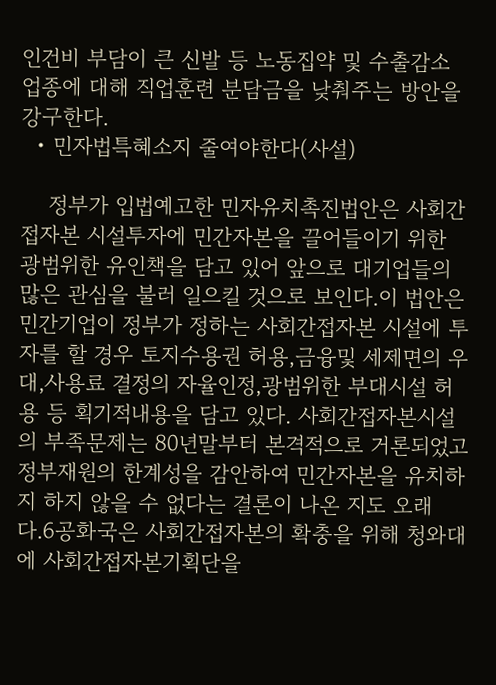인건비 부담이 큰 신발 등 노동집약 및 수출감소 업종에 대해 직업훈련 분담금을 낮춰주는 방안을 강구한다.
  • 민자법특혜소지 줄여야한다(사설)

    정부가 입법예고한 민자유치촉진법안은 사회간접자본 시설투자에 민간자본을 끌어들이기 위한 광범위한 유인책을 담고 있어 앞으로 대기업들의 많은 관심을 불러 일으킬 것으로 보인다.이 법안은 민간기업이 정부가 정하는 사회간접자본 시설에 투자를 할 경우 토지수용권 허용,금융및 세제면의 우대,사용료 결정의 자율인정,광범위한 부대시설 허용 등 획기적내용을 담고 있다. 사회간접자본시설의 부족문제는 80년말부터 본격적으로 거론되었고 정부재원의 한계성을 감안하여 민간자본을 유치하지 하지 않을 수 없다는 결론이 나온 지도 오래다.6공화국은 사회간접자본의 확충을 위해 청와대에 사회간접자본기획단을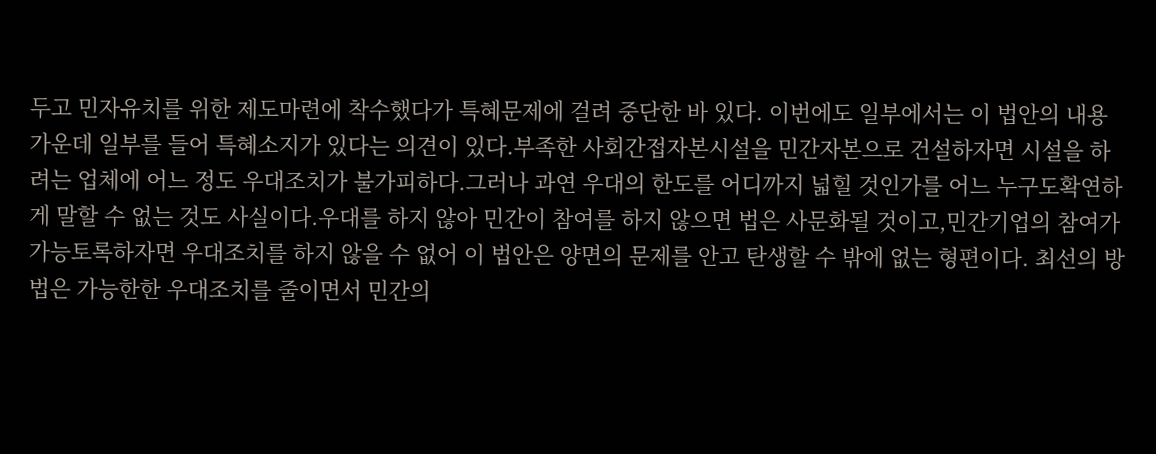두고 민자유치를 위한 제도마련에 착수했다가 특혜문제에 걸려 중단한 바 있다. 이번에도 일부에서는 이 법안의 내용가운데 일부를 들어 특혜소지가 있다는 의견이 있다.부족한 사회간접자본시설을 민간자본으로 건설하자면 시설을 하려는 업체에 어느 정도 우대조치가 불가피하다.그러나 과연 우대의 한도를 어디까지 넓힐 것인가를 어느 누구도확연하게 말할 수 없는 것도 사실이다.우대를 하지 않아 민간이 참여를 하지 않으면 법은 사문화될 것이고,민간기업의 참여가 가능토록하자면 우대조치를 하지 않을 수 없어 이 법안은 양면의 문제를 안고 탄생할 수 밖에 없는 형편이다. 최선의 방법은 가능한한 우대조치를 줄이면서 민간의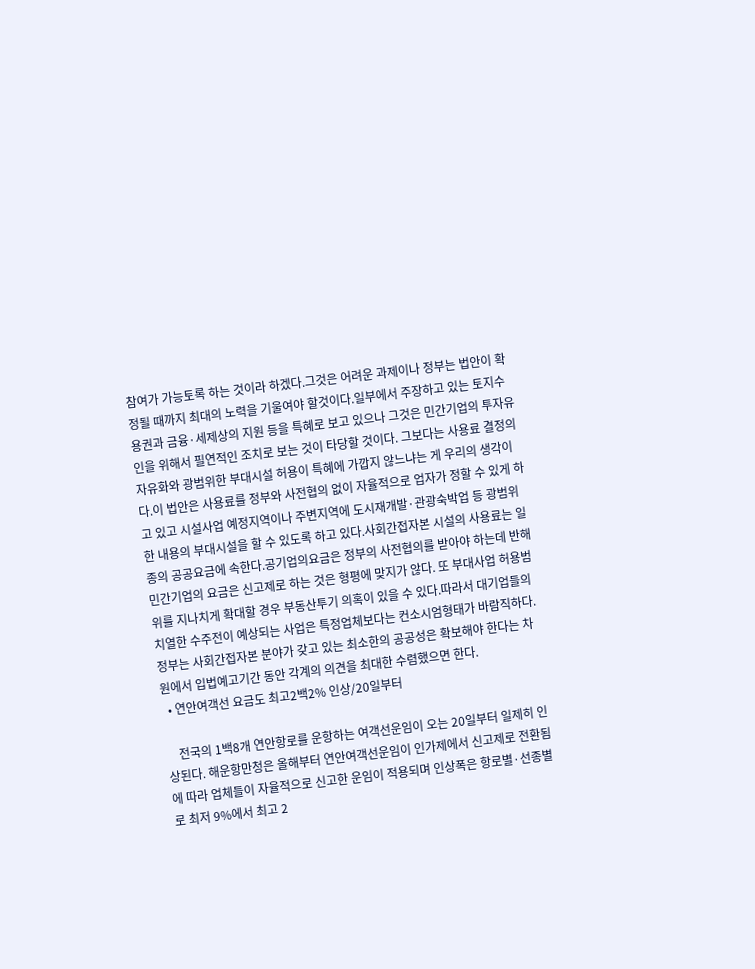참여가 가능토록 하는 것이라 하겠다.그것은 어려운 과제이나 정부는 법안이 확정될 때까지 최대의 노력을 기울여야 할것이다.일부에서 주장하고 있는 토지수용권과 금융·세제상의 지원 등을 특혜로 보고 있으나 그것은 민간기업의 투자유인을 위해서 필연적인 조치로 보는 것이 타당할 것이다. 그보다는 사용료 결정의 자유화와 광범위한 부대시설 허용이 특혜에 가깝지 않느냐는 게 우리의 생각이다.이 법안은 사용료를 정부와 사전협의 없이 자율적으로 업자가 정할 수 있게 하고 있고 시설사업 예정지역이나 주변지역에 도시재개발·관광숙박업 등 광범위한 내용의 부대시설을 할 수 있도록 하고 있다.사회간접자본 시설의 사용료는 일종의 공공요금에 속한다.공기업의요금은 정부의 사전협의를 받아야 하는데 반해 민간기업의 요금은 신고제로 하는 것은 형평에 맞지가 않다. 또 부대사업 허용범위를 지나치게 확대할 경우 부동산투기 의혹이 있을 수 있다.따라서 대기업들의 치열한 수주전이 예상되는 사업은 특정업체보다는 컨소시엄형태가 바람직하다.정부는 사회간접자본 분야가 갖고 있는 최소한의 공공성은 확보해야 한다는 차원에서 입법예고기간 동안 각계의 의견을 최대한 수렴했으면 한다.
  • 연안여객선 요금도 최고2백2% 인상/20일부터

    전국의 1백8개 연안항로를 운항하는 여객선운임이 오는 20일부터 일제히 인상된다. 해운항만청은 올해부터 연안여객선운임이 인가제에서 신고제로 전환됨에 따라 업체들이 자율적으로 신고한 운임이 적용되며 인상폭은 항로별·선종별로 최저 9%에서 최고 2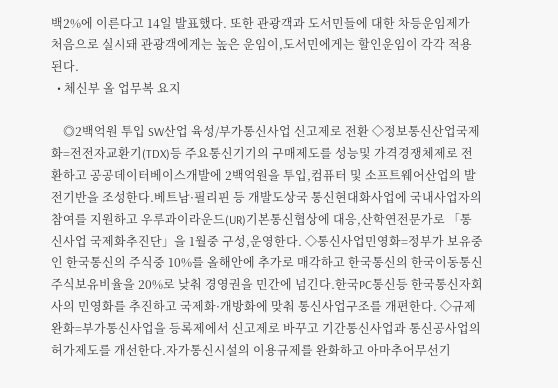백2%에 이른다고 14일 발표했다. 또한 관광객과 도서민들에 대한 차등운임제가 처음으로 실시돼 관광객에게는 높은 운임이,도서민에게는 할인운임이 각각 적용된다.
  • 체신부 올 업무복 요지

    ◎2백억원 투입 SW산업 육성/부가통신사업 신고제로 전환 ◇정보통신산업국제화=전전자교환기(TDX)등 주요통신기기의 구매제도를 성능및 가격경쟁체제로 전환하고 공공데이터베이스개발에 2백억원을 투입,컴퓨터 및 소프트웨어산업의 발전기반을 조성한다.베트남·필리핀 등 개발도상국 통신현대화사업에 국내사업자의 참여를 지원하고 우루과이라운드(UR)기본통신협상에 대응,산학연전문가로 「통신사업 국제화추진단」을 1월중 구성,운영한다. ◇통신사업민영화=정부가 보유중인 한국통신의 주식중 10%를 올해안에 추가로 매각하고 한국통신의 한국이동통신주식보유비율을 20%로 낮춰 경영권을 민간에 넘긴다.한국PC통신등 한국통신자회사의 민영화를 추진하고 국제화·개방화에 맞춰 통신사업구조를 개편한다. ◇규제완화=부가통신사업을 등록제에서 신고제로 바꾸고 기간통신사업과 통신공사업의 허가제도를 개선한다.자가통신시설의 이용규제를 완화하고 아마추어무선기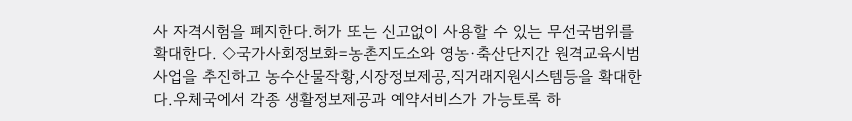사 자격시험을 폐지한다.허가 또는 신고없이 사용할 수 있는 무선국범위를 확대한다. ◇국가사회정보화=농촌지도소와 영농·축산단지간 원격교육시범사업을 추진하고 농수산물작황,시장정보제공,직거래지원시스템등을 확대한다.우체국에서 각종 생활정보제공과 예약서비스가 가능토록 하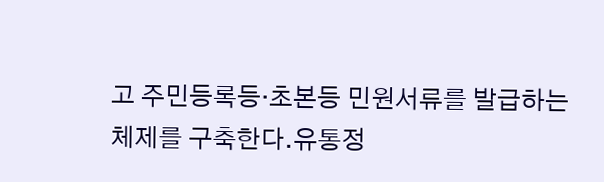고 주민등록등·초본등 민원서류를 발급하는 체제를 구축한다.유통정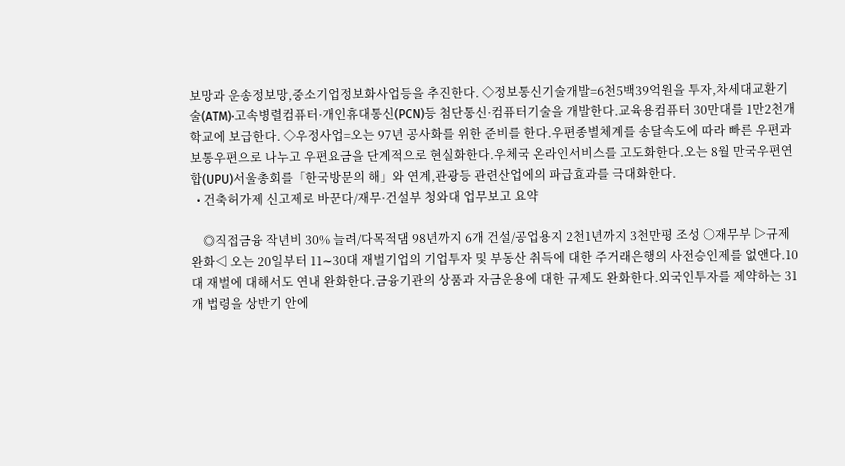보망과 운송정보망,중소기업정보화사업등을 추진한다. ◇정보통신기술개발=6천5백39억원을 투자,차세대교환기술(ATM)·고속병렬컴퓨터·개인휴대통신(PCN)등 첨단통신·컴퓨터기술을 개발한다.교육용컴퓨터 30만대를 1만2천개 학교에 보급한다. ◇우정사업=오는 97년 공사화를 위한 준비를 한다.우편종별체계를 송달속도에 따라 빠른 우편과 보통우편으로 나누고 우편요금을 단계적으로 현실화한다.우체국 온라인서비스를 고도화한다.오는 8월 만국우편연합(UPU)서울총회를「한국방문의 해」와 연계,관광등 관련산업에의 파급효과를 극대화한다.
  • 건축허가제 신고제로 바꾼다/재무·건설부 청와대 업무보고 요약

    ◎직접금융 작년비 30% 늘려/다목적댐 98년까지 6개 건설/공업용지 2천1년까지 3천만평 조성 ○재무부 ▷규제완화◁ 오는 20일부터 11∼30대 재벌기업의 기업투자 및 부동산 취득에 대한 주거래은행의 사전승인제를 없앤다.10대 재벌에 대해서도 연내 완화한다.금융기관의 상품과 자금운용에 대한 규제도 완화한다.외국인투자를 제약하는 31개 법령을 상반기 안에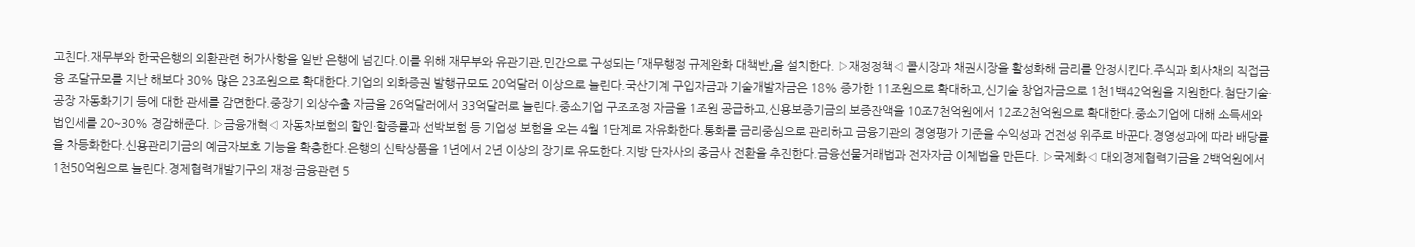고친다.재무부와 한국은행의 외환관련 허가사항을 일반 은행에 넘긴다.이를 위해 재무부와 유관기관,민간으로 구성되는 「재무행정 규제완화 대책반」을 설치한다. ▷재정정책◁ 콜시장과 채권시장을 활성화해 금리를 안정시킨다.주식과 회사채의 직접금융 조달규모를 지난 해보다 30% 많은 23조원으로 확대한다.기업의 외화증권 발행규모도 20억달러 이상으로 늘린다.국산기계 구입자금과 기술개발자금은 18% 증가한 11조원으로 확대하고,신기술 창업자금으로 1천1백42억원을 지원한다.첨단기술·공장 자동화기기 등에 대한 관세를 감면한다.중장기 외상수출 자금을 26억달러에서 33억달러로 늘린다.중소기업 구조조정 자금을 1조원 공급하고,신용보증기금의 보증잔액을 10조7천억원에서 12조2천억원으로 확대한다.중소기업에 대해 소득세와 법인세를 20∼30% 경감해준다. ▷금융개혁◁ 자동차보험의 할인·할증률과 선박보험 등 기업성 보험을 오는 4월 1단계로 자유화한다.통화를 금리중심으로 관리하고 금융기관의 경영평가 기준을 수익성과 건전성 위주로 바꾼다.경영성과에 따라 배당률을 차등화한다.신용관리기금의 예금자보호 기능을 확충한다.은행의 신탁상품을 1년에서 2년 이상의 장기로 유도한다.지방 단자사의 종금사 전환을 추진한다.금융선물거래법과 전자자금 이체법을 만든다. ▷국제화◁ 대외경제협력기금을 2백억원에서 1천50억원으로 늘린다.경제협력개발기구의 재정·금융관련 5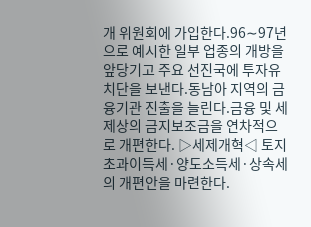개 위원회에 가입한다.96∼97년으로 예시한 일부 업종의 개방을 앞당기고 주요 선진국에 투자유치단을 보낸다.동남아 지역의 금융기관 진출을 늘린다.금융 및 세제상의 금지보조금을 연차적으로 개편한다. ▷세제개혁◁ 토지초과이득세·양도소득세·상속세의 개편안을 마련한다.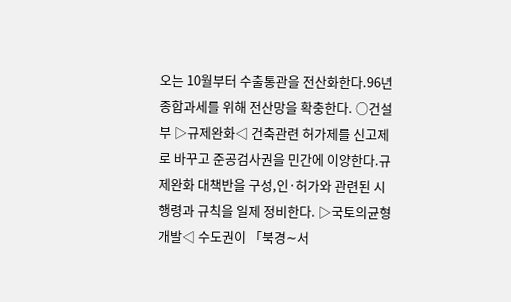오는 10월부터 수출통관을 전산화한다.96년 종합과세를 위해 전산망을 확충한다. ○건설부 ▷규제완화◁ 건축관련 허가제를 신고제로 바꾸고 준공검사권을 민간에 이양한다.규제완화 대책반을 구성,인·허가와 관련된 시행령과 규칙을 일제 정비한다. ▷국토의균형개발◁ 수도권이 「북경∼서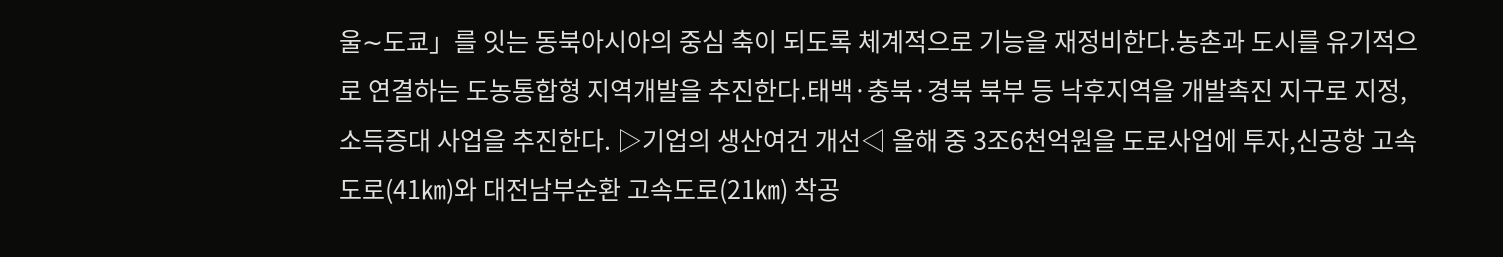울∼도쿄」를 잇는 동북아시아의 중심 축이 되도록 체계적으로 기능을 재정비한다.농촌과 도시를 유기적으로 연결하는 도농통합형 지역개발을 추진한다.태백·충북·경북 북부 등 낙후지역을 개발촉진 지구로 지정,소득증대 사업을 추진한다. ▷기업의 생산여건 개선◁ 올해 중 3조6천억원을 도로사업에 투자,신공항 고속도로(41㎞)와 대전남부순환 고속도로(21㎞) 착공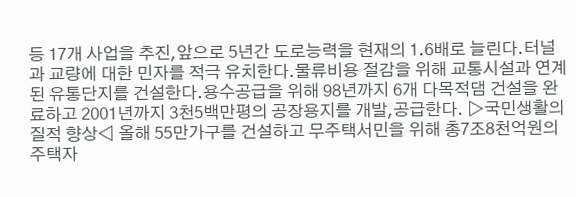등 17개 사업을 추진,앞으로 5년간 도로능력을 현재의 1.6배로 늘린다.터널과 교량에 대한 민자를 적극 유치한다.물류비용 절감을 위해 교통시설과 연계된 유통단지를 건설한다.용수공급을 위해 98년까지 6개 다목적댐 건설을 완료하고 2001년까지 3천5백만평의 공장용지를 개발,공급한다. ▷국민생활의 질적 향상◁ 올해 55만가구를 건설하고 무주택서민을 위해 총7조8천억원의 주택자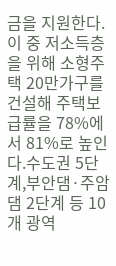금을 지원한다.이 중 저소득층을 위해 소형주택 20만가구를 건설해 주택보급률을 78%에서 81%로 높인다.수도권 5단계,부안댐·주암댐 2단계 등 10개 광역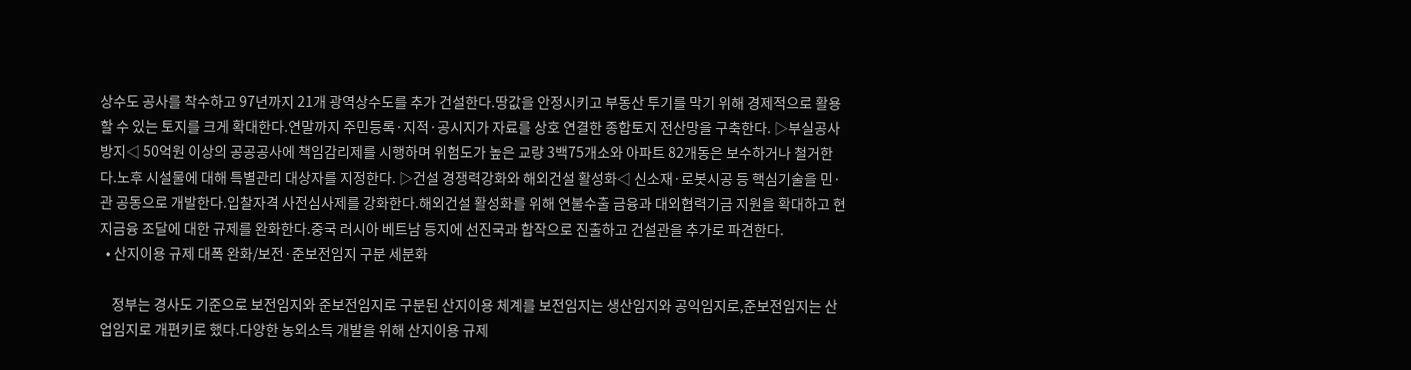상수도 공사를 착수하고 97년까지 21개 광역상수도를 추가 건설한다.땅값을 안정시키고 부동산 투기를 막기 위해 경제적으로 활용할 수 있는 토지를 크게 확대한다.연말까지 주민등록·지적·공시지가 자료를 상호 연결한 종합토지 전산망을 구축한다. ▷부실공사 방지◁ 50억원 이상의 공공공사에 책임감리제를 시행하며 위험도가 높은 교량 3백75개소와 아파트 82개동은 보수하거나 철거한다.노후 시설물에 대해 특별관리 대상자를 지정한다. ▷건설 경쟁력강화와 해외건설 활성화◁ 신소재·로봇시공 등 핵심기술을 민·관 공동으로 개발한다.입찰자격 사전심사제를 강화한다.해외건설 활성화를 위해 연불수출 금융과 대외협력기금 지원을 확대하고 현지금융 조달에 대한 규제를 완화한다.중국 러시아 베트남 등지에 선진국과 합작으로 진출하고 건설관을 추가로 파견한다.
  • 산지이용 규제 대폭 완화/보전·준보전임지 구분 세분화

    정부는 경사도 기준으로 보전임지와 준보전임지로 구분된 산지이용 체계를 보전임지는 생산임지와 공익임지로,준보전임지는 산업임지로 개편키로 했다.다양한 농외소득 개발을 위해 산지이용 규제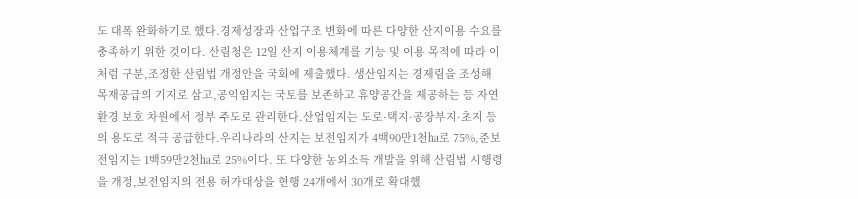도 대폭 완화하기로 했다.경제성장과 산업구조 변화에 따른 다양한 산지이용 수요를 충족하기 위한 것이다. 산림청은 12일 산지 이용체계를 기능 및 이용 목적에 따라 이처럼 구분,조정한 산림법 개정안을 국회에 제출했다. 생산임지는 경제림을 조성해 목재공급의 기지로 삼고,공익임지는 국토를 보존하고 휴양공간을 제공하는 등 자연환경 보호 차원에서 정부 주도로 관리한다.산업임지는 도로·택지·공장부지·초지 등의 용도로 적극 공급한다.우리나라의 산지는 보전임지가 4백90만1천㏊로 75%,준보전임지는 1백59만2천㏊로 25%이다. 또 다양한 농외소득 개발을 위해 산림법 시행령을 개정,보전임지의 전용 허가대상을 현행 24개에서 30개로 확대했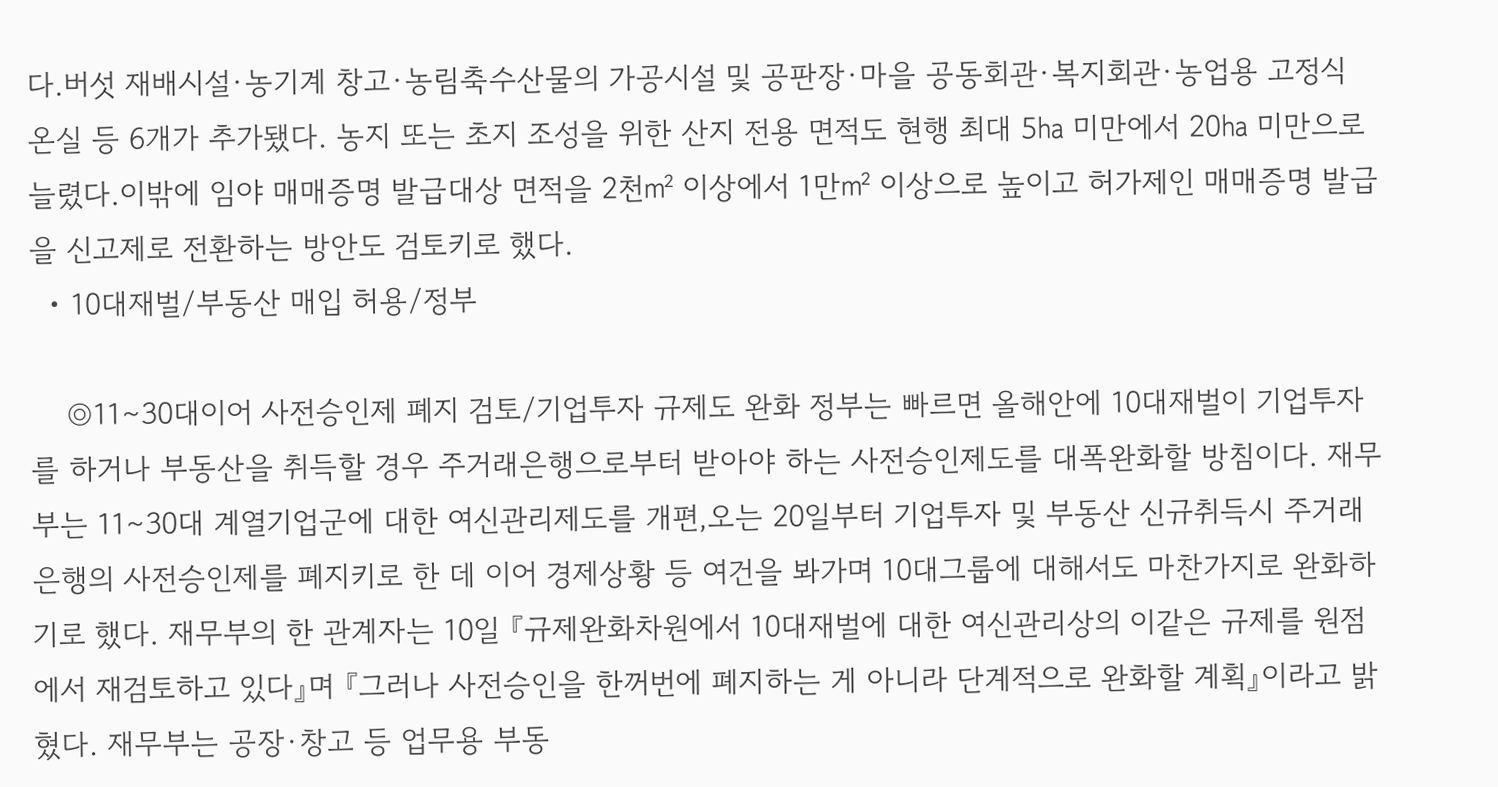다.버섯 재배시설·농기계 창고·농림축수산물의 가공시설 및 공판장·마을 공동회관·복지회관·농업용 고정식 온실 등 6개가 추가됐다. 농지 또는 초지 조성을 위한 산지 전용 면적도 현행 최대 5㏊ 미만에서 20㏊ 미만으로 늘렸다.이밖에 임야 매매증명 발급대상 면적을 2천㎡ 이상에서 1만㎡ 이상으로 높이고 허가제인 매매증명 발급을 신고제로 전환하는 방안도 검토키로 했다.
  • 10대재벌/부동산 매입 허용/정부

    ◎11∼30대이어 사전승인제 폐지 검토/기업투자 규제도 완화 정부는 빠르면 올해안에 10대재벌이 기업투자를 하거나 부동산을 취득할 경우 주거래은행으로부터 받아야 하는 사전승인제도를 대폭완화할 방침이다. 재무부는 11∼30대 계열기업군에 대한 여신관리제도를 개편,오는 20일부터 기업투자 및 부동산 신규취득시 주거래은행의 사전승인제를 폐지키로 한 데 이어 경제상황 등 여건을 봐가며 10대그룹에 대해서도 마찬가지로 완화하기로 했다. 재무부의 한 관계자는 10일 『규제완화차원에서 10대재벌에 대한 여신관리상의 이같은 규제를 원점에서 재검토하고 있다』며 『그러나 사전승인을 한꺼번에 폐지하는 게 아니라 단계적으로 완화할 계획』이라고 밝혔다. 재무부는 공장·창고 등 업무용 부동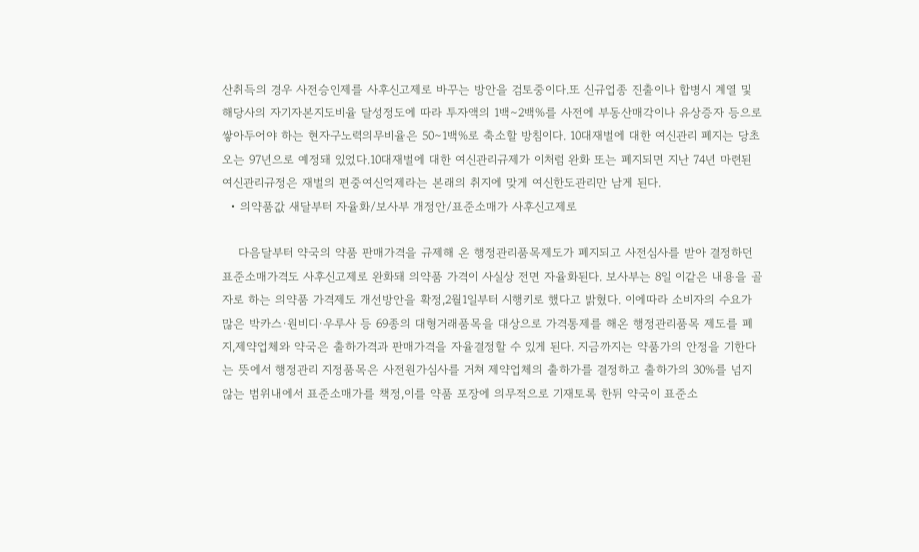산취득의 경우 사전승인제를 사후신고제로 바꾸는 방안을 검토중이다.또 신규업종 진출이나 합병시 계열 및 해당사의 자기자본지도비율 달성정도에 따라 투자액의 1백∼2백%를 사전에 부동산매각이나 유상증자 등으로 쌓아두어야 하는 현자구노력의무비율은 50∼1백%로 축소할 방침이다. 10대재벌에 대한 여신관리 폐지는 당초 오는 97년으로 예정돼 있었다.10대재벌에 대한 여신관리규제가 이처럼 완화 또는 폐지되면 지난 74년 마련된 여신관리규정은 재벌의 편중여신억제라는 본래의 취지에 맞게 여신한도관리만 남게 된다.
  • 의약품값 새달부터 자율화/보사부 개정안/표준소매가 사후신고제로

    다음달부터 약국의 약품 판매가격을 규제해 온 행정관리품목제도가 폐지되고 사전심사를 받아 결정하던 표준소매가격도 사후신고제로 완화돼 의약품 가격이 사실상 전면 자율화된다. 보사부는 8일 이같은 내용을 골자로 하는 의약품 가격제도 개선방안을 확정,2월1일부터 시행키로 했다고 밝혔다. 이에따라 소비자의 수요가 많은 박카스·원비디·우루사 등 69종의 대형거래품목을 대상으로 가격통제를 해온 행정관리품목 제도를 폐지,제약업체와 약국은 출하가격과 판매가격을 자율결정할 수 있게 된다. 지금까지는 약품가의 안정을 기한다는 뜻에서 행정관리 지정품목은 사전원가심사를 거쳐 제약업체의 출하가를 결정하고 출하가의 30%를 넘지 않는 범위내에서 표준소매가를 책정,이를 약품 포장에 의무적으로 기재토록 한뒤 약국이 표준소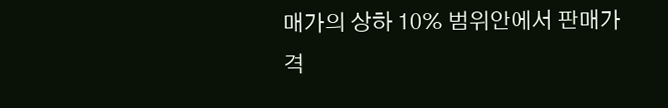매가의 상하 10% 범위안에서 판매가격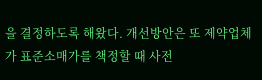을 결정하도록 해왔다. 개선방안은 또 제약업체가 표준소매가를 책정할 때 사전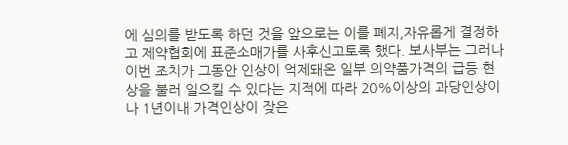에 심의를 받도록 하던 것을 앞으로는 이를 폐지,자유롭게 결정하고 제약협회에 표준소매가를 사후신고토록 했다. 보사부는 그러나 이번 조치가 그동안 인상이 억제돼온 일부 의약품가격의 급등 현상을 불러 일으킬 수 있다는 지적에 따라 20%이상의 과당인상이나 1년이내 가격인상이 잦은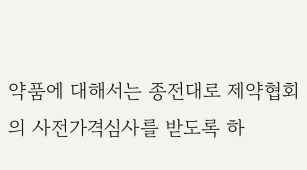약품에 대해서는 종전대로 제약협회의 사전가격심사를 받도록 하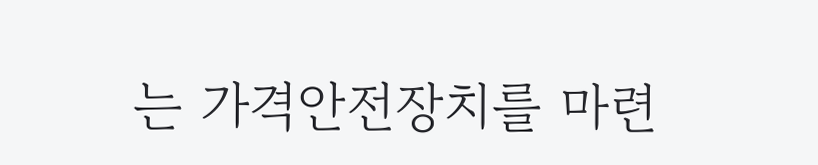는 가격안전장치를 마련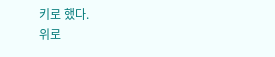키로 했다.
위로